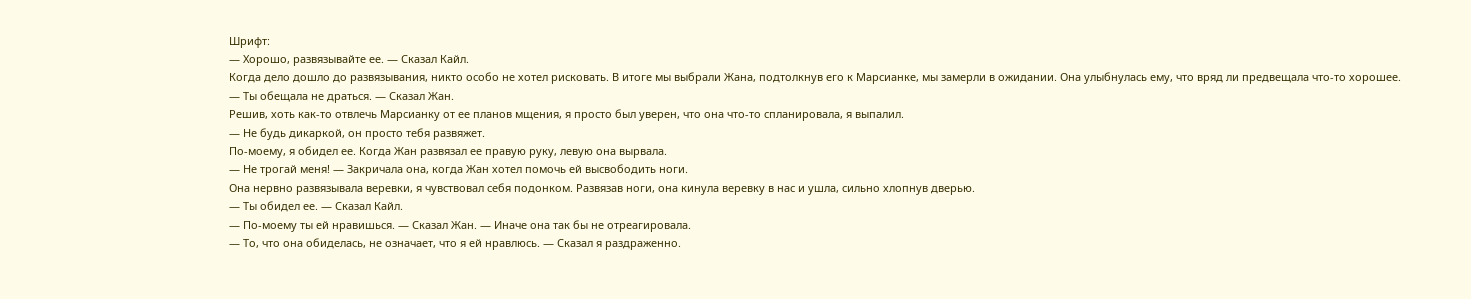Шрифт:
— Хорошо, развязывайте ее. — Сказал Кайл.
Когда дело дошло до развязывания, никто особо не хотел рисковать. В итоге мы выбрали Жана, подтолкнув его к Марсианке, мы замерли в ожидании. Она улыбнулась ему, что вряд ли предвещала что-то хорошее.
— Ты обещала не драться. — Сказал Жан.
Решив, хоть как-то отвлечь Марсианку от ее планов мщения, я просто был уверен, что она что-то спланировала, я выпалил.
— Не будь дикаркой, он просто тебя развяжет.
По-моему, я обидел ее. Когда Жан развязал ее правую руку, левую она вырвала.
— Не трогай меня! — Закричала она, когда Жан хотел помочь ей высвободить ноги.
Она нервно развязывала веревки, я чувствовал себя подонком. Развязав ноги, она кинула веревку в нас и ушла, сильно хлопнув дверью.
— Ты обидел ее. — Сказал Кайл.
— По-моему ты ей нравишься. — Сказал Жан. — Иначе она так бы не отреагировала.
— То, что она обиделась, не означает, что я ей нравлюсь. — Сказал я раздраженно.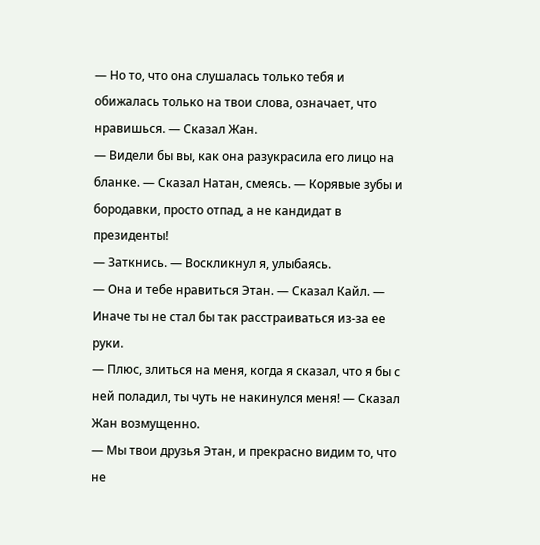— Но то, что она слушалась только тебя и обижалась только на твои слова, означает, что нравишься. — Сказал Жан.
— Видели бы вы, как она разукрасила его лицо на бланке. — Сказал Натан, смеясь. — Корявые зубы и бородавки, просто отпад, а не кандидат в президенты!
— Заткнись. — Воскликнул я, улыбаясь.
— Она и тебе нравиться Этан. — Сказал Кайл. — Иначе ты не стал бы так расстраиваться из-за ее руки.
— Плюс, злиться на меня, когда я сказал, что я бы с ней поладил, ты чуть не накинулся меня! — Сказал Жан возмущенно.
— Мы твои друзья Этан, и прекрасно видим то, что не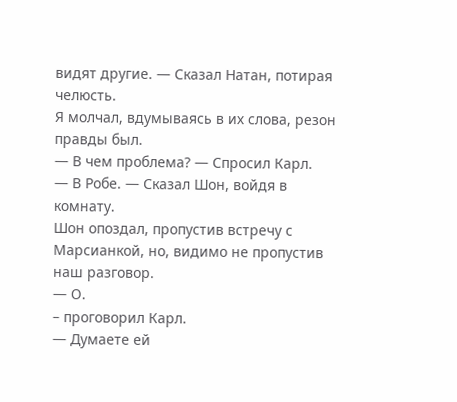видят другие. — Сказал Натан, потирая челюсть.
Я молчал, вдумываясь в их слова, резон правды был.
— В чем проблема? — Спросил Карл.
— В Робе. — Сказал Шон, войдя в комнату.
Шон опоздал, пропустив встречу с Марсианкой, но, видимо не пропустив наш разговор.
— О.
– проговорил Карл.
— Думаете ей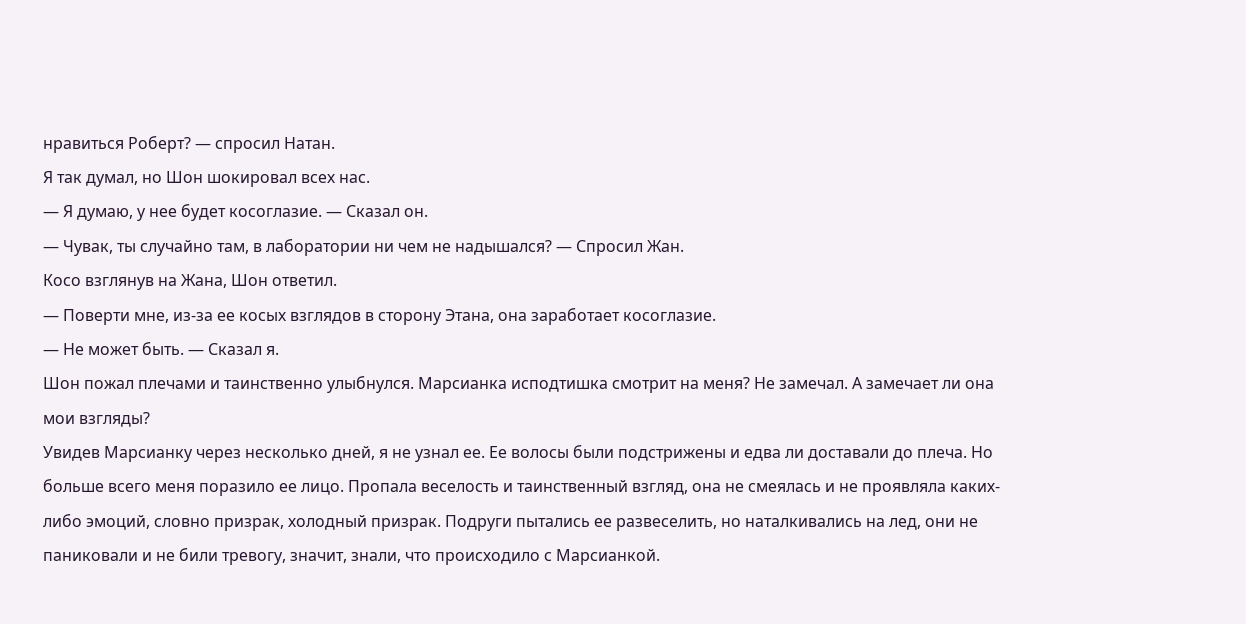нравиться Роберт? — спросил Натан.
Я так думал, но Шон шокировал всех нас.
— Я думаю, у нее будет косоглазие. — Сказал он.
— Чувак, ты случайно там, в лаборатории ни чем не надышался? — Спросил Жан.
Косо взглянув на Жана, Шон ответил.
— Поверти мне, из-за ее косых взглядов в сторону Этана, она заработает косоглазие.
— Не может быть. — Сказал я.
Шон пожал плечами и таинственно улыбнулся. Марсианка исподтишка смотрит на меня? Не замечал. А замечает ли она мои взгляды?
Увидев Марсианку через несколько дней, я не узнал ее. Ее волосы были подстрижены и едва ли доставали до плеча. Но больше всего меня поразило ее лицо. Пропала веселость и таинственный взгляд, она не смеялась и не проявляла каких-либо эмоций, словно призрак, холодный призрак. Подруги пытались ее развеселить, но наталкивались на лед, они не паниковали и не били тревогу, значит, знали, что происходило с Марсианкой.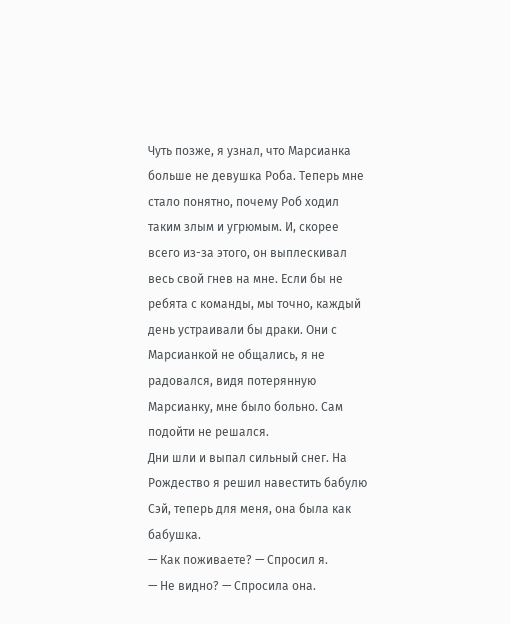Чуть позже, я узнал, что Марсианка больше не девушка Роба. Теперь мне стало понятно, почему Роб ходил таким злым и угрюмым. И, скорее всего из-за этого, он выплескивал весь свой гнев на мне. Если бы не ребята с команды, мы точно, каждый день устраивали бы драки. Они с Марсианкой не общались, я не радовался, видя потерянную Марсианку, мне было больно. Сам подойти не решался.
Дни шли и выпал сильный снег. На Рождество я решил навестить бабулю Сэй, теперь для меня, она была как бабушка.
— Как поживаете? — Спросил я.
— Не видно? — Спросила она.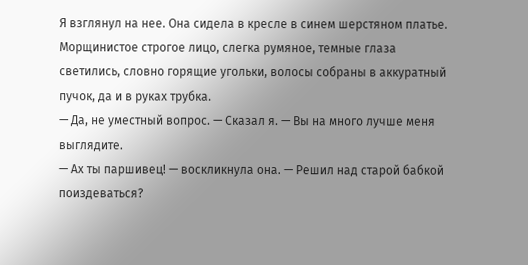Я взглянул на нее. Она сидела в кресле в синем шерстяном платье. Морщинистое строгое лицо, слегка румяное, темные глаза светились, словно горящие угольки, волосы собраны в аккуратный пучок, да и в руках трубка.
— Да, не уместный вопрос. — Сказал я. — Вы на много лучше меня выглядите.
— Ах ты паршивец! — воскликнула она. — Решил над старой бабкой поиздеваться?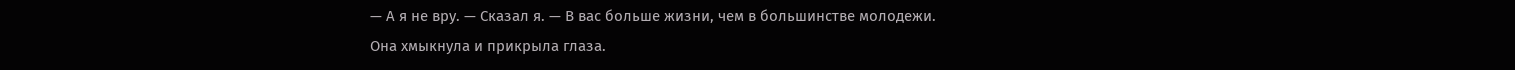— А я не вру. — Сказал я. — В вас больше жизни, чем в большинстве молодежи.
Она хмыкнула и прикрыла глаза.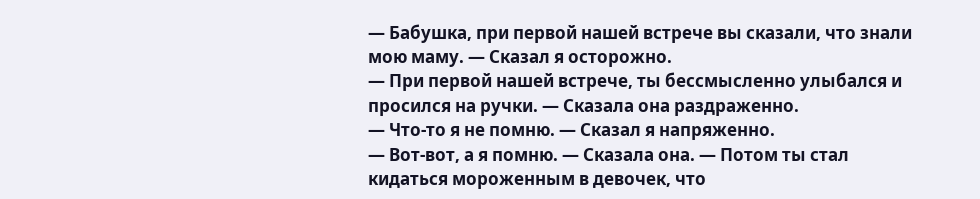— Бабушка, при первой нашей встрече вы сказали, что знали мою маму. — Сказал я осторожно.
— При первой нашей встрече, ты бессмысленно улыбался и просился на ручки. — Сказала она раздраженно.
— Что-то я не помню. — Сказал я напряженно.
— Вот-вот, а я помню. — Сказала она. — Потом ты стал кидаться мороженным в девочек, что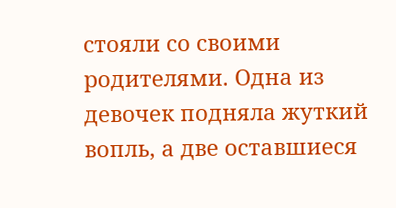стояли со своими родителями. Одна из девочек подняла жуткий вопль, а две оставшиеся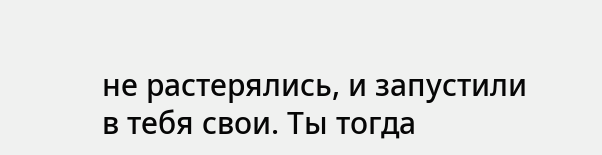не растерялись, и запустили в тебя свои. Ты тогда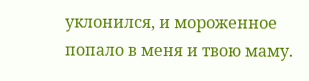уклонился, и мороженное попало в меня и твою маму.